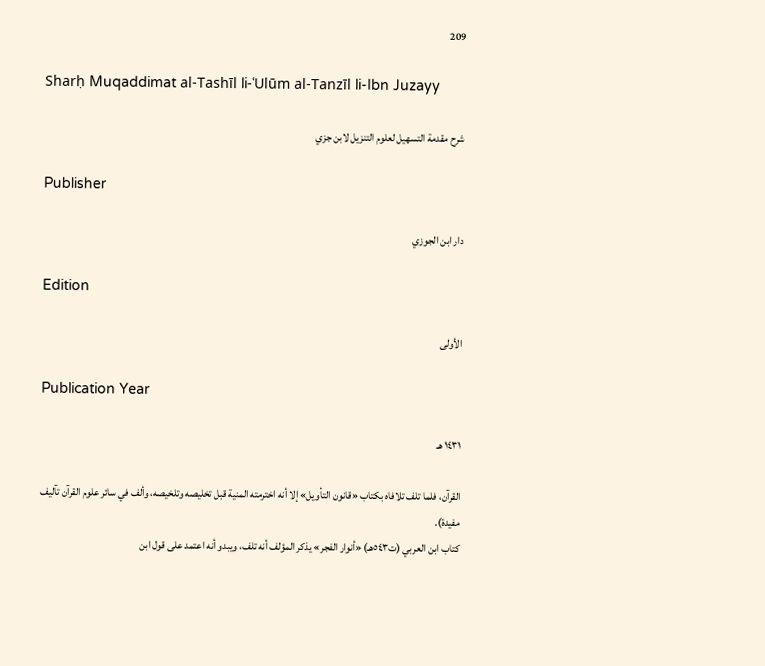209

Sharḥ Muqaddimat al-Tashīl li-ʿUlūm al-Tanzīl li-Ibn Juzayy

شرح مقدمة التسهيل لعلوم التنزيل لابن جزي

Publisher

دار ابن الجوزي

Edition

الأولى

Publication Year

١٤٣١ هـ

القرآن، فلما تلف تلافاه بكتاب «قانون التأويل» إلا أنه اخترمته المنية قبل تخليصه وتلخيصه، وألف في سائر علوم القرآن تآليف مفيدة).
كتاب ابن العربي (ت٥٤٣هـ) «أنوار الفجر» يذكر المؤلف أنه تلف، ويبدو أنه اعتمد على قول ابن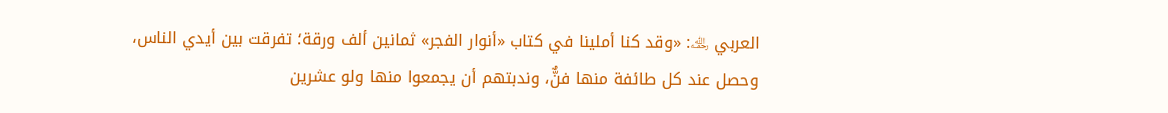العربي ﵀: «وقد كنا أملينا في كتاب «أنوار الفجر» ثمانين ألف ورقة؛ تفرقت بين أيدي الناس، وحصل عند كل طائفة منها فنٌّ، وندبتهم أن يجمعوا منها ولو عشرين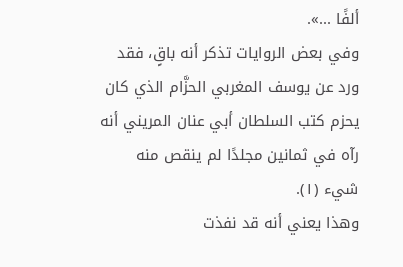ألفًا ...».
وفي بعض الروايات تذكر أنه باقٍ، فقد ورد عن يوسف المغربي الحزَّام الذي كان يحزم كتب السلطان أبي عنان المريني أنه رآه في ثمانين مجلدًا لم ينقص منه شيء (١).
وهذا يعني أنه قد نفذت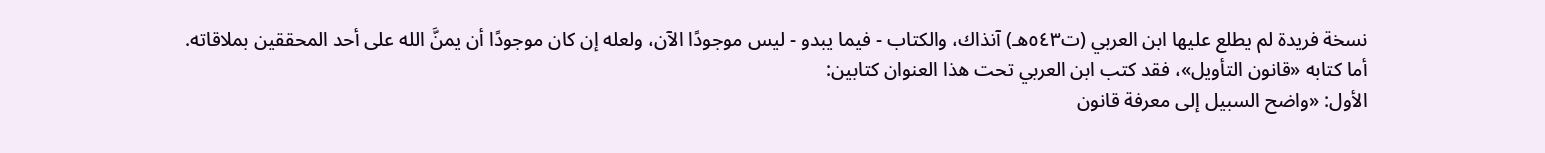نسخة فريدة لم يطلع عليها ابن العربي (ت٥٤٣هـ) آنذاك، والكتاب - فيما يبدو - ليس موجودًا الآن، ولعله إن كان موجودًا أن يمنَّ الله على أحد المحققين بملاقاته.
أما كتابه «قانون التأويل»، فقد كتب ابن العربي تحت هذا العنوان كتابين:
الأول: «واضح السبيل إلى معرفة قانون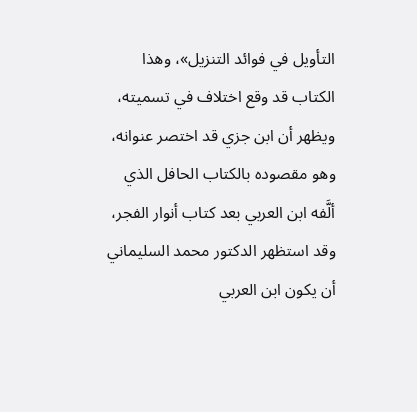التأويل في فوائد التنزيل»، وهذا الكتاب قد وقع اختلاف في تسميته، ويظهر أن ابن جزي قد اختصر عنوانه، وهو مقصوده بالكتاب الحافل الذي ألَّفه ابن العربي بعد كتاب أنوار الفجر، وقد استظهر الدكتور محمد السليماني أن يكون ابن العربي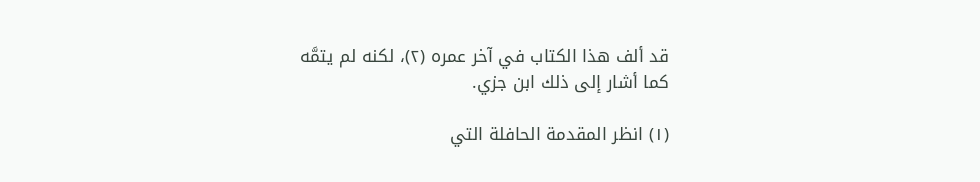قد ألف هذا الكتاب في آخر عمره (٢)، لكنه لم يتمَّه كما أشار إلى ذلك ابن جزي.

(١) انظر المقدمة الحافلة التي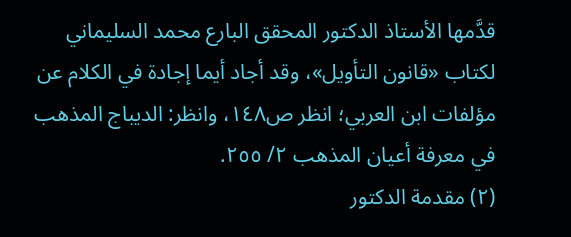قدَّمها الأستاذ الدكتور المحقق البارع محمد السليماني لكتاب «قانون التأويل»، وقد أجاد أيما إجادة في الكلام عن مؤلفات ابن العربي؛ انظر ص١٤٨، وانظر: الديباج المذهب في معرفة أعيان المذهب ٢/ ٢٥٥.
(٢) مقدمة الدكتور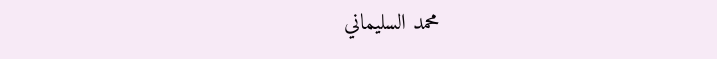محمد السليماني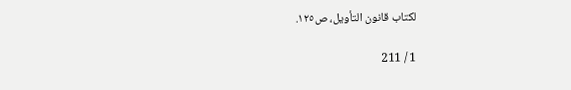لكتاب قانون التأويل، ص١٢٥.

1 / 211